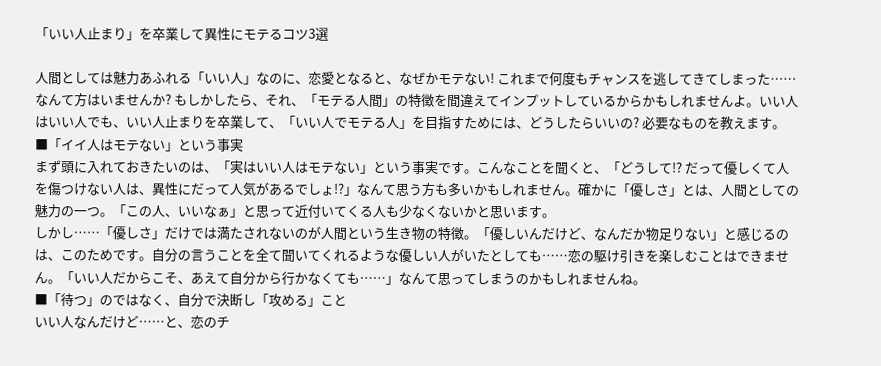「いい人止まり」を卒業して異性にモテるコツ3選

人間としては魅力あふれる「いい人」なのに、恋愛となると、なぜかモテない! これまで何度もチャンスを逃してきてしまった……なんて方はいませんか? もしかしたら、それ、「モテる人間」の特徴を間違えてインプットしているからかもしれませんよ。いい人はいい人でも、いい人止まりを卒業して、「いい人でモテる人」を目指すためには、どうしたらいいの? 必要なものを教えます。
■「イイ人はモテない」という事実
まず頭に入れておきたいのは、「実はいい人はモテない」という事実です。こんなことを聞くと、「どうして!? だって優しくて人を傷つけない人は、異性にだって人気があるでしょ!?」なんて思う方も多いかもしれません。確かに「優しさ」とは、人間としての魅力の一つ。「この人、いいなぁ」と思って近付いてくる人も少なくないかと思います。
しかし……「優しさ」だけでは満たされないのが人間という生き物の特徴。「優しいんだけど、なんだか物足りない」と感じるのは、このためです。自分の言うことを全て聞いてくれるような優しい人がいたとしても……恋の駆け引きを楽しむことはできません。「いい人だからこそ、あえて自分から行かなくても……」なんて思ってしまうのかもしれませんね。
■「待つ」のではなく、自分で決断し「攻める」こと
いい人なんだけど……と、恋のチ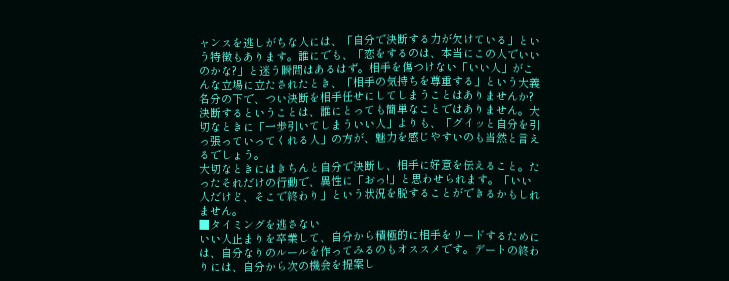ャンスを逃しがちな人には、「自分で決断する力が欠けている」という特徴もあります。誰にでも、「恋をするのは、本当にこの人でいいのかな?」と迷う瞬間はあるはず。相手を傷つけない「いい人」がこんな立場に立たされたとき、「相手の気持ちを尊重する」という大義名分の下で、つい決断を相手任せにしてしまうことはありませんか? 決断するということは、誰にとっても簡単なことではありません。大切なときに「一歩引いてしまういい人」よりも、「グイッと自分を引っ張っていってくれる人」の方が、魅力を感じやすいのも当然と言えるでしょう。
大切なときにはきちんと自分で決断し、相手に好意を伝えること。たったそれだけの行動で、異性に「おっ!」と思わせられます。「いい人だけど、そこで終わり」という状況を脱することができるかもしれません。
■タイミングを逃さない
いい人止まりを卒業して、自分から積極的に相手をリードするためには、自分なりのルールを作ってみるのもオススメです。デートの終わりには、自分から次の機会を提案し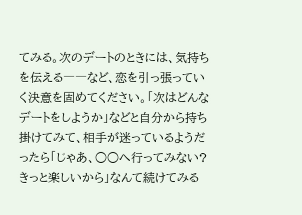てみる。次のデートのときには、気持ちを伝える――など、恋を引っ張っていく決意を固めてください。「次はどんなデートをしようか」などと自分から持ち掛けてみて、相手が迷っているようだったら「じゃあ、○○へ行ってみない? きっと楽しいから」なんて続けてみる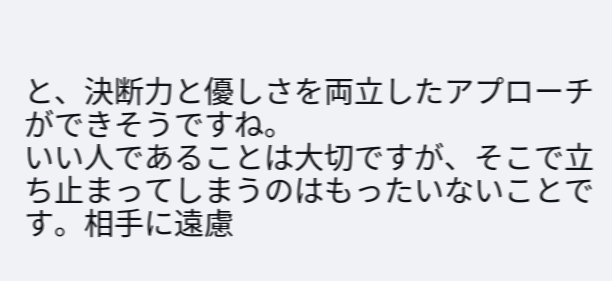と、決断力と優しさを両立したアプローチができそうですね。
いい人であることは大切ですが、そこで立ち止まってしまうのはもったいないことです。相手に遠慮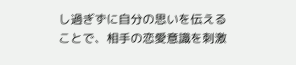し過ぎずに自分の思いを伝えることで、相手の恋愛意識を刺激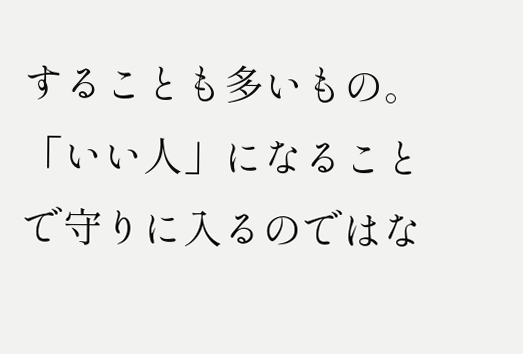することも多いもの。「いい人」になることで守りに入るのではな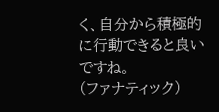く、自分から積極的に行動できると良いですね。
(ファナティック)